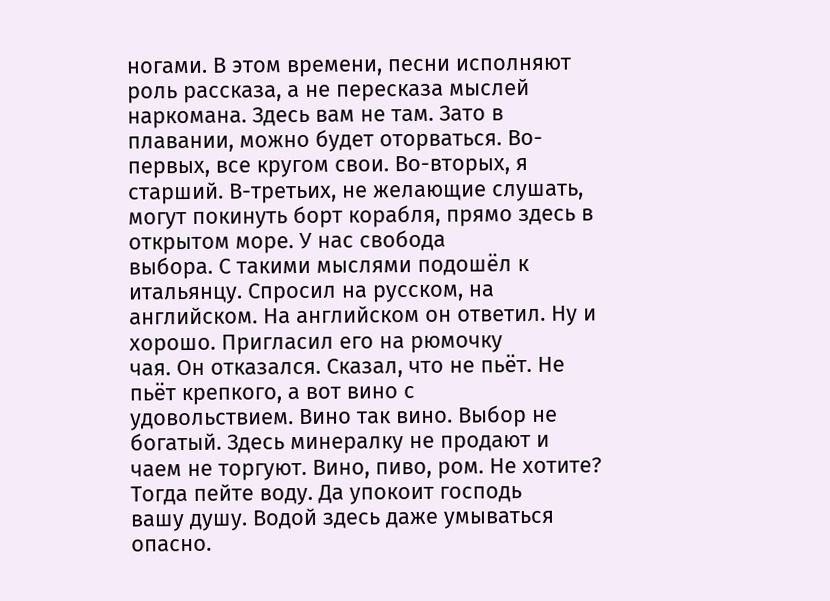ногами. В этом времени, песни исполняют роль рассказа, а не пересказа мыслей
наркомана. Здесь вам не там. Зато в плавании, можно будет оторваться. Во-
первых, все кругом свои. Во-вторых, я старший. В-третьих, не желающие слушать,
могут покинуть борт корабля, прямо здесь в открытом море. У нас свобода
выбора. С такими мыслями подошёл к итальянцу. Спросил на русском, на
английском. На английском он ответил. Ну и хорошо. Пригласил его на рюмочку
чая. Он отказался. Сказал, что не пьёт. Не пьёт крепкого, а вот вино с
удовольствием. Вино так вино. Выбор не богатый. Здесь минералку не продают и
чаем не торгуют. Вино, пиво, ром. Не хотите? Тогда пейте воду. Да упокоит господь
вашу душу. Водой здесь даже умываться опасно.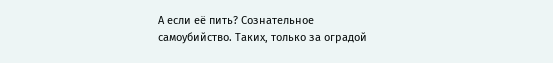А если её пить? Сознательное
самоубийство. Таких, только за оградой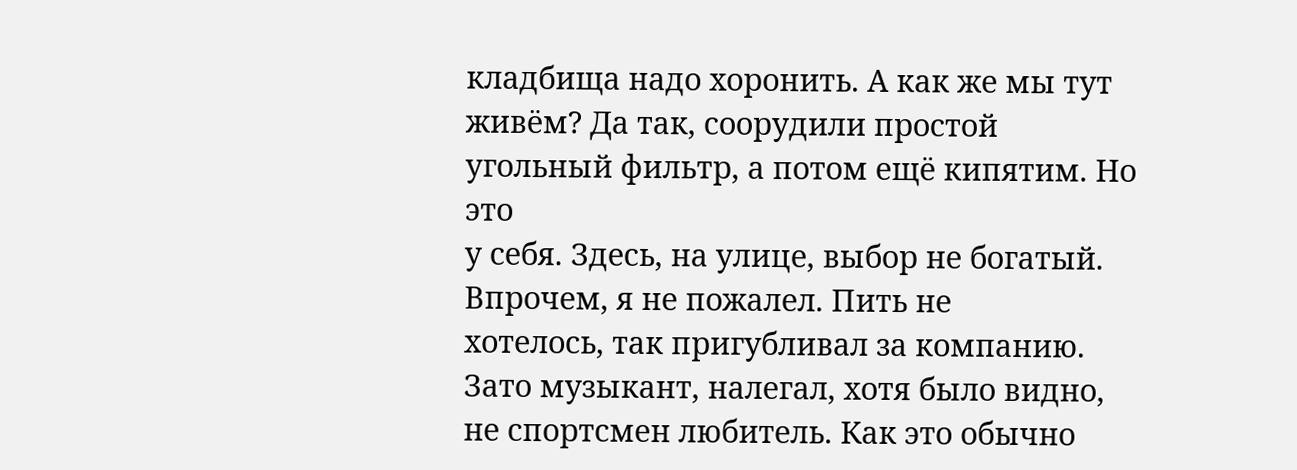кладбища надо хоронить. А как же мы тут
живём? Да так, соорудили простой угольный фильтр, а потом ещё кипятим. Но это
у себя. Здесь, на улице, выбор не богатый. Впрочем, я не пожалел. Пить не
хотелось, так пригубливал за компанию. Зато музыкант, налегал, хотя было видно,
не спортсмен любитель. Как это обычно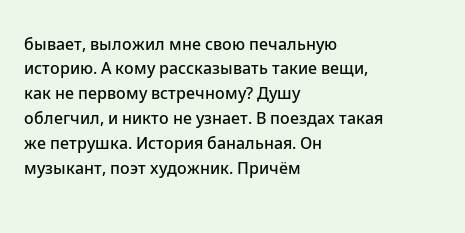бывает, выложил мне свою печальную
историю. А кому рассказывать такие вещи, как не первому встречному? Душу
облегчил, и никто не узнает. В поездах такая же петрушка. История банальная. Он
музыкант, поэт художник. Причём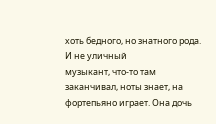хоть бедного, но знатного рода. И не уличный
музыкант, что-то там заканчивал, ноты знает, на фортепьяно играет. Она дочь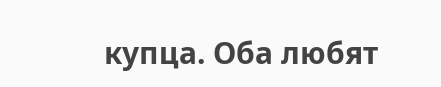купца. Оба любят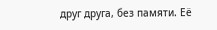друг друга, без памяти. Её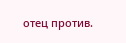отец против.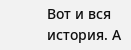Вот и вся история. А